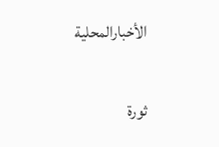الأخبارالمحلية

ثورة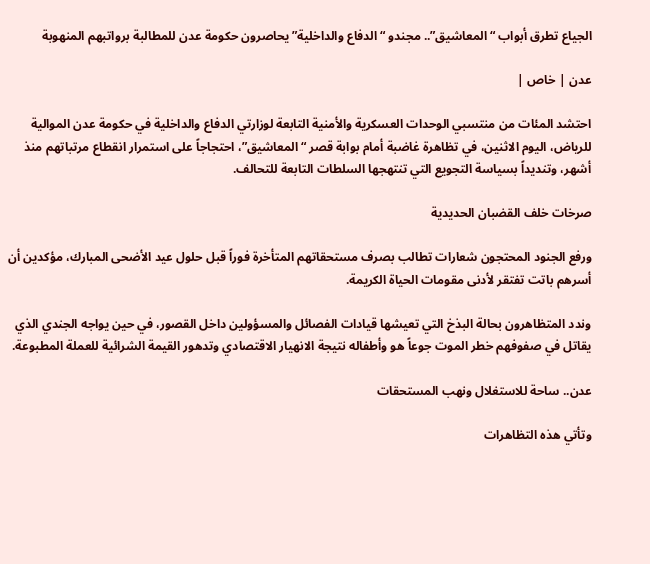الجياع تطرق أبواب “المعاشيق”.. مجندو “الدفاع والداخلية” يحاصرون حكومة عدن للمطالبة برواتبهم المنهوبة

عدن | خاص |

احتشد المئات من منتسبي الوحدات العسكرية والأمنية التابعة لوزارتي الدفاع والداخلية في حكومة عدن الموالية للرياض، اليوم الاثنين، في تظاهرة غاضبة أمام بوابة قصر “المعاشيق”، احتجاجاً على استمرار انقطاع مرتباتهم منذ أشهر، وتنديداً بسياسة التجويع التي تنتهجها السلطات التابعة للتحالف.

صرخات خلف القضبان الحديدية

ورفع الجنود المحتجون شعارات تطالب بصرف مستحقاتهم المتأخرة فوراً قبل حلول عيد الأضحى المبارك، مؤكدين أن أسرهم باتت تفتقر لأدنى مقومات الحياة الكريمة.

وندد المتظاهرون بحالة البذخ التي تعيشها قيادات الفصائل والمسؤولين داخل القصور، في حين يواجه الجندي الذي يقاتل في صفوفهم خطر الموت جوعاً هو وأطفاله نتيجة الانهيار الاقتصادي وتدهور القيمة الشرائية للعملة المطبوعة.

عدن.. ساحة للاستغلال ونهب المستحقات

وتأتي هذه التظاهرات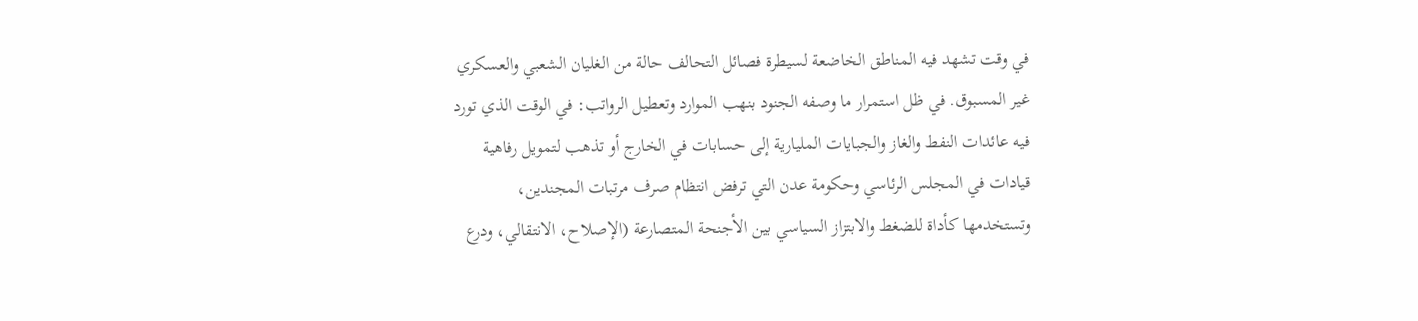في وقت تشهد فيه المناطق الخاضعة لسيطرة فصائل التحالف حالة من الغليان الشعبي والعسكري غير المسبوق. في ظل استمرار ما وصفه الجنود بنهب الموارد وتعطيل الرواتب: في الوقت الذي تورد فيه عائدات النفط والغاز والجبايات المليارية إلى حسابات في الخارج أو تذهب لتمويل رفاهية قيادات في المجلس الرئاسي وحكومة عدن التي ترفض انتظام صرف مرتبات المجندين، وتستخدمها كأداة للضغط والابتزاز السياسي بين الأجنحة المتصارعة (الإصلاح، الانتقالي، ودرع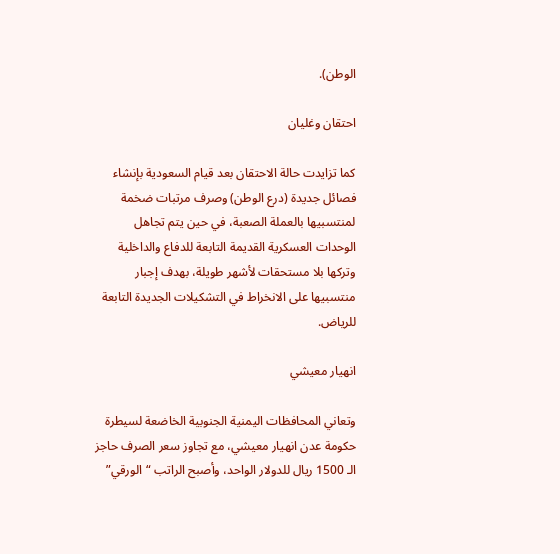الوطن).

احتقان وغليان

كما تزايدت حالة الاحتقان بعد قيام السعودية بإنشاء فصائل جديدة (درع الوطن) وصرف مرتبات ضخمة لمنتسبيها بالعملة الصعبة، في حين يتم تجاهل الوحدات العسكرية القديمة التابعة للدفاع والداخلية وتركها بلا مستحقات لأشهر طويلة، بهدف إجبار منتسبيها على الانخراط في التشكيلات الجديدة التابعة للرياض.

انهيار معيشي

وتعاني المحافظات اليمنية الجنوبية الخاضعة لسيطرة حكومة عدن انهيار معيشي، مع تجاوز سعر الصرف حاجز الـ 1500 ريال للدولار الواحد، وأصبح الراتب “الورقي”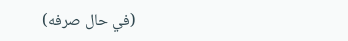(في حال صرفه)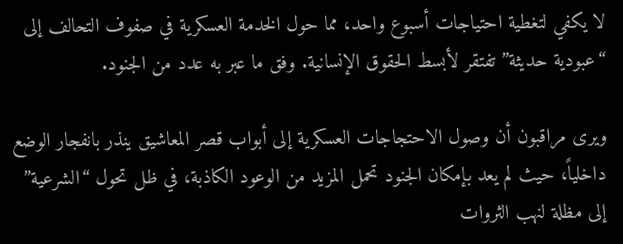لا يكفي لتغطية احتياجات أسبوع واحد، مما حول الخدمة العسكرية في صفوف التحالف إلى “عبودية حديثة” تفتقر لأبسط الحقوق الإنسانية. وفق ما عبر به عدد من الجنود.

ويرى مراقبون أن وصول الاحتجاجات العسكرية إلى أبواب قصر المعاشيق ينذر بانفجار الوضع داخلياً، حيث لم يعد بإمكان الجنود تحمل المزيد من الوعود الكاذبة، في ظل تحول “الشرعية” إلى مظلة لنهب الثروات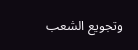وتجويع الشعب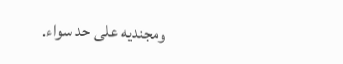ومجنديه على حد سواء.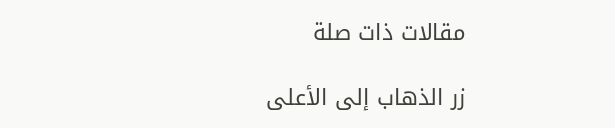مقالات ذات صلة

زر الذهاب إلى الأعلى